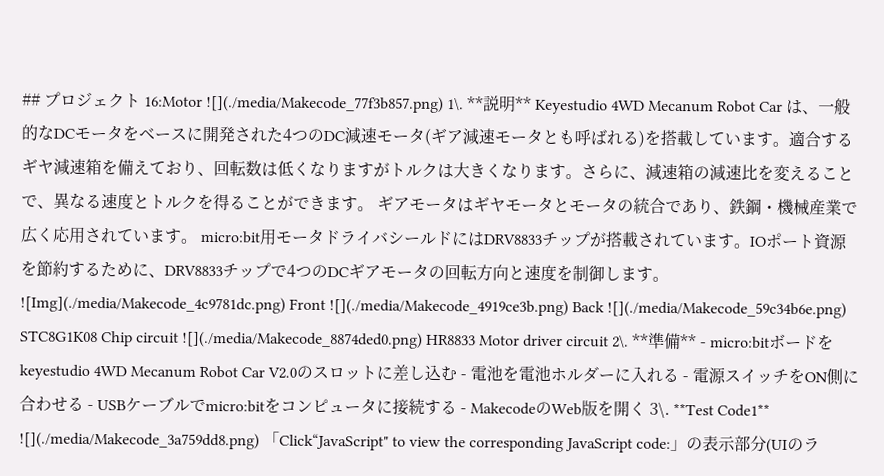## プロジェクト 16:Motor ![](./media/Makecode_77f3b857.png) 1\. **説明** Keyestudio 4WD Mecanum Robot Car は、一般的なDCモータをベースに開発された4つのDC減速モータ(ギア減速モータとも呼ばれる)を搭載しています。適合するギヤ減速箱を備えており、回転数は低くなりますがトルクは大きくなります。さらに、減速箱の減速比を変えることで、異なる速度とトルクを得ることができます。 ギアモータはギヤモータとモータの統合であり、鉄鋼・機械産業で広く応用されています。 micro:bit用モータドライバシールドにはDRV8833チップが搭載されています。IOポート資源を節約するために、DRV8833チップで4つのDCギアモータの回転方向と速度を制御します。 ![Img](./media/Makecode_4c9781dc.png) Front ![](./media/Makecode_4919ce3b.png) Back ![](./media/Makecode_59c34b6e.png) STC8G1K08 Chip circuit ![](./media/Makecode_8874ded0.png) HR8833 Motor driver circuit 2\. **準備** - micro:bitボードをkeyestudio 4WD Mecanum Robot Car V2.0のスロットに差し込む - 電池を電池ホルダーに入れる - 電源スイッチをON側に合わせる - USBケーブルでmicro:bitをコンピュータに接続する - MakecodeのWeb版を開く 3\. **Test Code1** ![](./media/Makecode_3a759dd8.png) 「Click“JavaScript" to view the corresponding JavaScript code:」の表示部分(UIのラ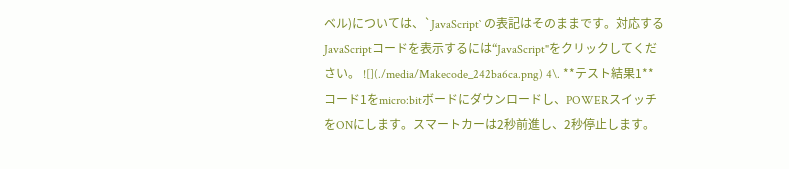ベル)については、`JavaScript` の表記はそのままです。対応するJavaScriptコードを表示するには“JavaScript"をクリックしてください。 ![](./media/Makecode_242ba6ca.png) 4\. **テスト結果1** コード1をmicro:bitボードにダウンロードし、POWERスイッチをONにします。スマートカーは2秒前進し、2秒停止します。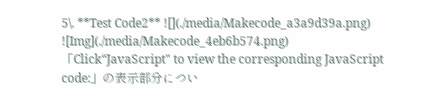5\. **Test Code2** ![](./media/Makecode_a3a9d39a.png) ![Img](./media/Makecode_4eb6b574.png) 「Click“JavaScript" to view the corresponding JavaScript code:」の表示部分につい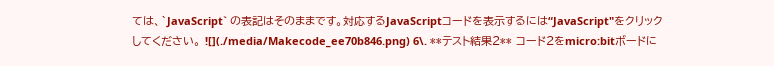ては、`JavaScript` の表記はそのままです。対応するJavaScriptコードを表示するには“JavaScript"をクリックしてください。 ![](./media/Makecode_ee70b846.png) 6\. **テスト結果2** コード2をmicro:bitボードに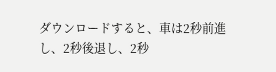ダウンロードすると、車は2秒前進し、2秒後退し、2秒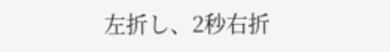左折し、2秒右折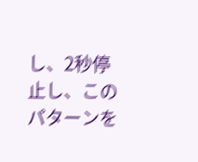し、2秒停止し、このパターンを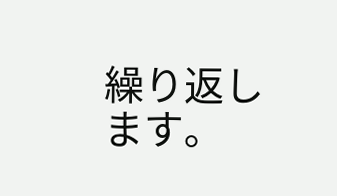繰り返します。